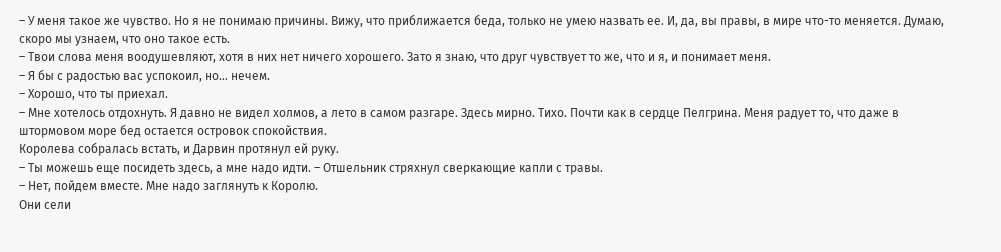– У меня такое же чувство. Но я не понимаю причины. Вижу, что приближается беда, только не умею назвать ее. И, да, вы правы, в мире что-то меняется. Думаю, скоро мы узнаем, что оно такое есть.
– Твои слова меня воодушевляют, хотя в них нет ничего хорошего. Зато я знаю, что друг чувствует то же, что и я, и понимает меня.
– Я бы с радостью вас успокоил, но… нечем.
– Хорошо, что ты приехал.
– Мне хотелось отдохнуть. Я давно не видел холмов, а лето в самом разгаре. Здесь мирно. Тихо. Почти как в сердце Пелгрина. Меня радует то, что даже в штормовом море бед остается островок спокойствия.
Королева собралась встать, и Дарвин протянул ей руку.
– Ты можешь еще посидеть здесь, а мне надо идти. – Отшельник стряхнул сверкающие капли с травы.
– Нет, пойдем вместе. Мне надо заглянуть к Королю.
Они сели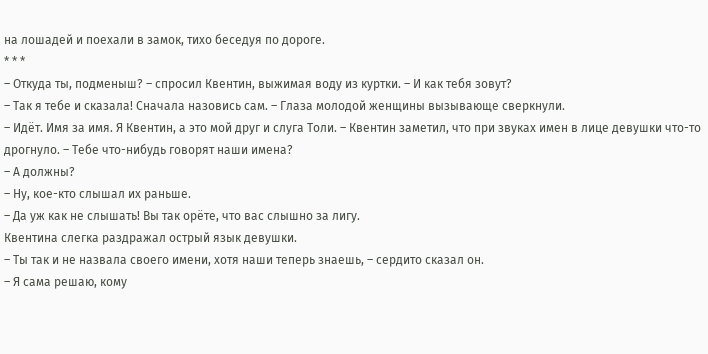на лошадей и поехали в замок, тихо беседуя по дороге.
* * *
– Откуда ты, подменыш? – спросил Квентин, выжимая воду из куртки. – И как тебя зовут?
– Так я тебе и сказала! Сначала назовись сам. – Глаза молодой женщины вызывающе сверкнули.
– Идёт. Имя за имя. Я Квентин, а это мой друг и слуга Толи. – Квентин заметил, что при звуках имен в лице девушки что-то дрогнуло. – Тебе что-нибудь говорят наши имена?
– А должны?
– Ну, кое-кто слышал их раньше.
– Да уж как не слышать! Вы так орёте, что вас слышно за лигу.
Квентина слегка раздражал острый язык девушки.
– Ты так и не назвала своего имени, хотя наши теперь знаешь, – сердито сказал он.
– Я сама решаю, кому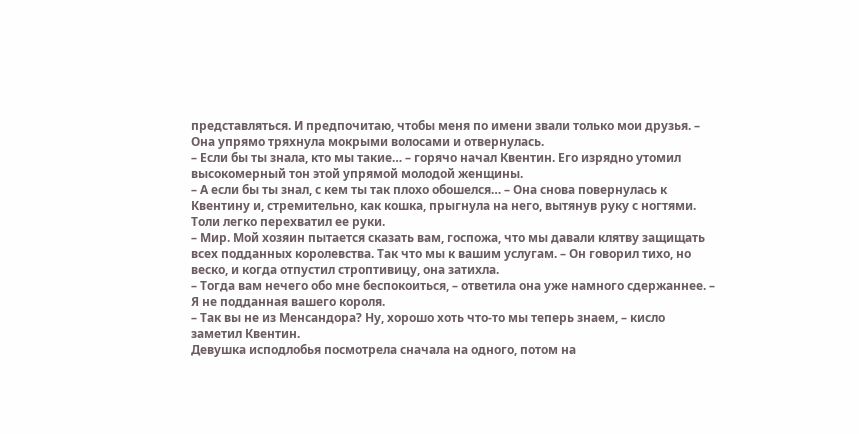представляться. И предпочитаю, чтобы меня по имени звали только мои друзья. – Она упрямо тряхнула мокрыми волосами и отвернулась.
– Если бы ты знала, кто мы такие… – горячо начал Квентин. Его изрядно утомил высокомерный тон этой упрямой молодой женщины.
– А если бы ты знал, с кем ты так плохо обошелся… – Она снова повернулась к Квентину и, стремительно, как кошка, прыгнула на него, вытянув руку с ногтями. Толи легко перехватил ее руки.
– Мир. Мой хозяин пытается сказать вам, госпожа, что мы давали клятву защищать всех подданных королевства. Так что мы к вашим услугам. – Он говорил тихо, но веско, и когда отпустил строптивицу, она затихла.
– Тогда вам нечего обо мне беспокоиться, – ответила она уже намного сдержаннее. – Я не подданная вашего короля.
– Так вы не из Менсандора? Ну, хорошо хоть что-то мы теперь знаем, – кисло заметил Квентин.
Девушка исподлобья посмотрела сначала на одного, потом на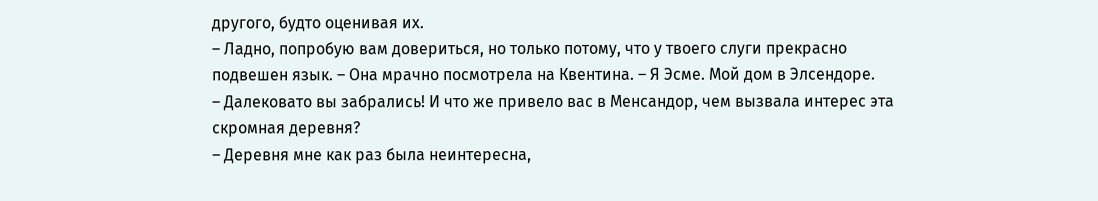другого, будто оценивая их.
– Ладно, попробую вам довериться, но только потому, что у твоего слуги прекрасно подвешен язык. – Она мрачно посмотрела на Квентина. – Я Эсме. Мой дом в Элсендоре.
– Далековато вы забрались! И что же привело вас в Менсандор, чем вызвала интерес эта скромная деревня?
– Деревня мне как раз была неинтересна,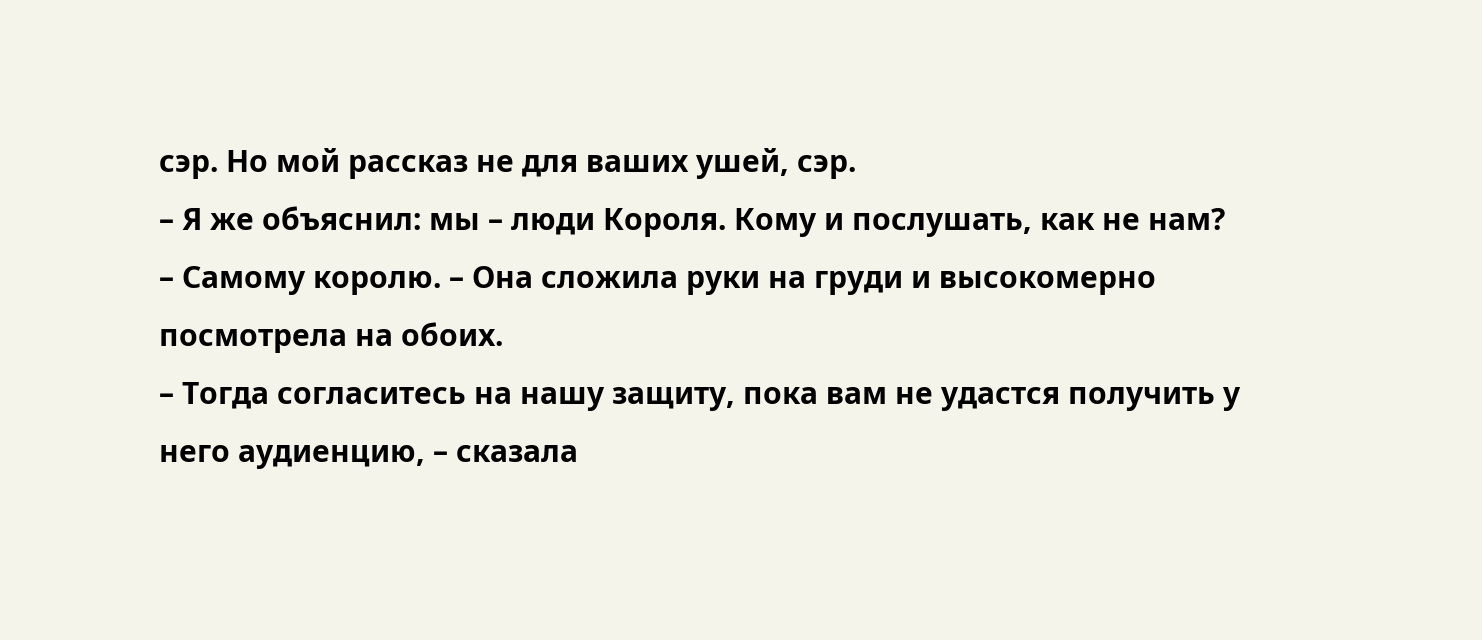сэр. Но мой рассказ не для ваших ушей, сэр.
– Я же объяснил: мы – люди Короля. Кому и послушать, как не нам?
– Самому королю. – Она сложила руки на груди и высокомерно посмотрела на обоих.
– Тогда согласитесь на нашу защиту, пока вам не удастся получить у него аудиенцию, – сказала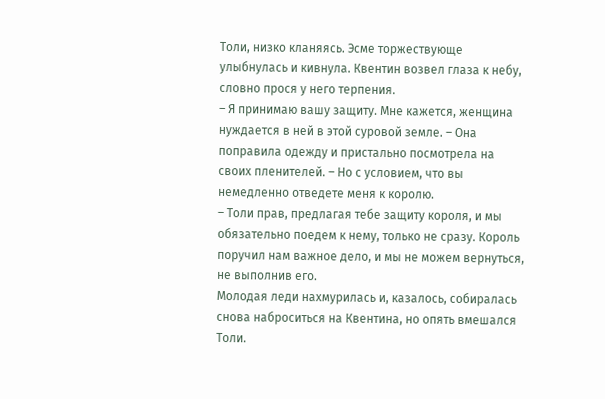Толи, низко кланяясь. Эсме торжествующе улыбнулась и кивнула. Квентин возвел глаза к небу, словно прося у него терпения.
– Я принимаю вашу защиту. Мне кажется, женщина нуждается в ней в этой суровой земле. – Она поправила одежду и пристально посмотрела на своих пленителей. – Но с условием, что вы немедленно отведете меня к королю.
– Толи прав, предлагая тебе защиту короля, и мы обязательно поедем к нему, только не сразу. Король поручил нам важное дело, и мы не можем вернуться, не выполнив его.
Молодая леди нахмурилась и, казалось, собиралась снова наброситься на Квентина, но опять вмешался Толи.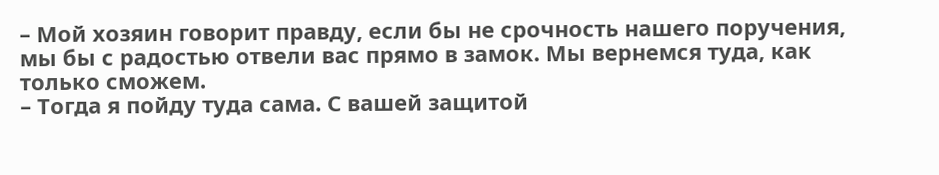– Мой хозяин говорит правду, если бы не срочность нашего поручения, мы бы с радостью отвели вас прямо в замок. Мы вернемся туда, как только сможем.
– Тогда я пойду туда сама. С вашей защитой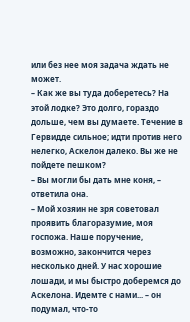или без нее моя задача ждать не может.
– Как же вы туда доберетесь? На этой лодке? Это долго, гораздо дольше, чем вы думаете. Течение в Гервидде сильное; идти против него нелегко, Аскелон далеко. Вы же не пойдете пешком?
– Вы могли бы дать мне коня, – ответила она.
– Мой хозяин не зря советовал проявить благоразумие, моя госпожа. Наше поручение, возможно, закончится через несколько дней. У нас хорошие лошади, и мы быстро доберемся до Аскелона. Идемте с нами... – он подумал, что-то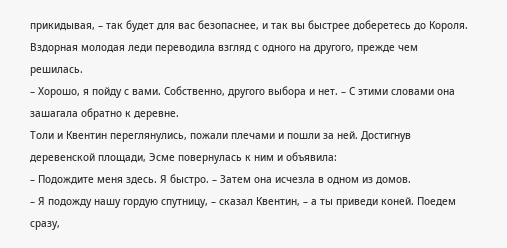прикидывая, – так будет для вас безопаснее, и так вы быстрее доберетесь до Короля.
Вздорная молодая леди переводила взгляд с одного на другого, прежде чем решилась.
– Хорошо, я пойду с вами. Собственно, другого выбора и нет. – С этими словами она зашагала обратно к деревне.
Толи и Квентин переглянулись, пожали плечами и пошли за ней. Достигнув деревенской площади, Эсме повернулась к ним и объявила:
– Подождите меня здесь. Я быстро. – Затем она исчезла в одном из домов.
– Я подожду нашу гордую спутницу, – сказал Квентин, – а ты приведи коней. Поедем сразу,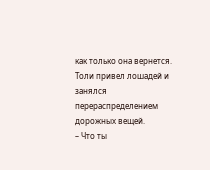как только она вернется.
Толи привел лошадей и занялся перераспределением дорожных вещей.
– Что ты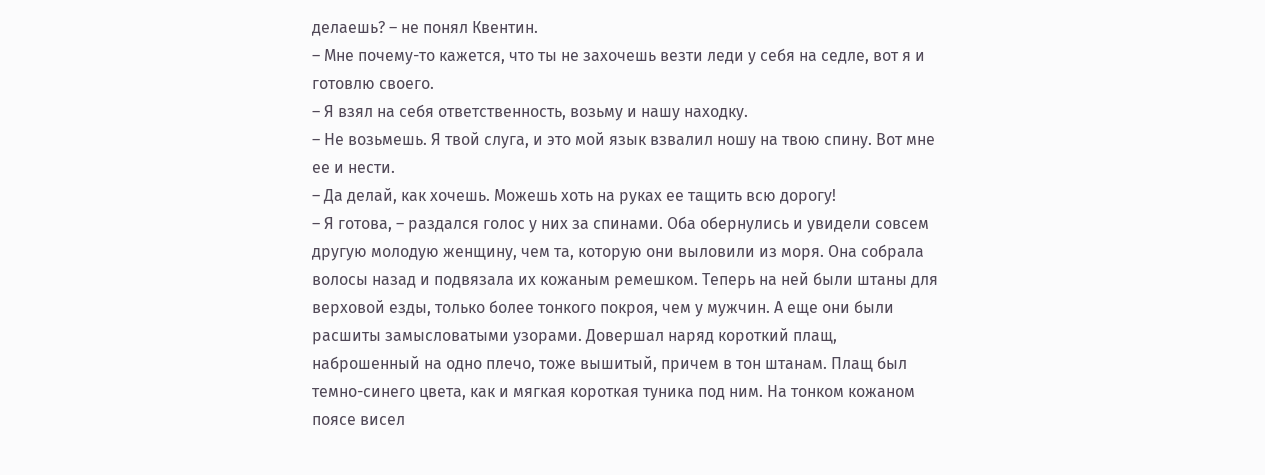делаешь? – не понял Квентин.
– Мне почему-то кажется, что ты не захочешь везти леди у себя на седле, вот я и готовлю своего.
– Я взял на себя ответственность, возьму и нашу находку.
– Не возьмешь. Я твой слуга, и это мой язык взвалил ношу на твою спину. Вот мне ее и нести.
– Да делай, как хочешь. Можешь хоть на руках ее тащить всю дорогу!
– Я готова, – раздался голос у них за спинами. Оба обернулись и увидели совсем другую молодую женщину, чем та, которую они выловили из моря. Она собрала волосы назад и подвязала их кожаным ремешком. Теперь на ней были штаны для верховой езды, только более тонкого покроя, чем у мужчин. А еще они были расшиты замысловатыми узорами. Довершал наряд короткий плащ, наброшенный на одно плечо, тоже вышитый, причем в тон штанам. Плащ был темно-синего цвета, как и мягкая короткая туника под ним. На тонком кожаном поясе висел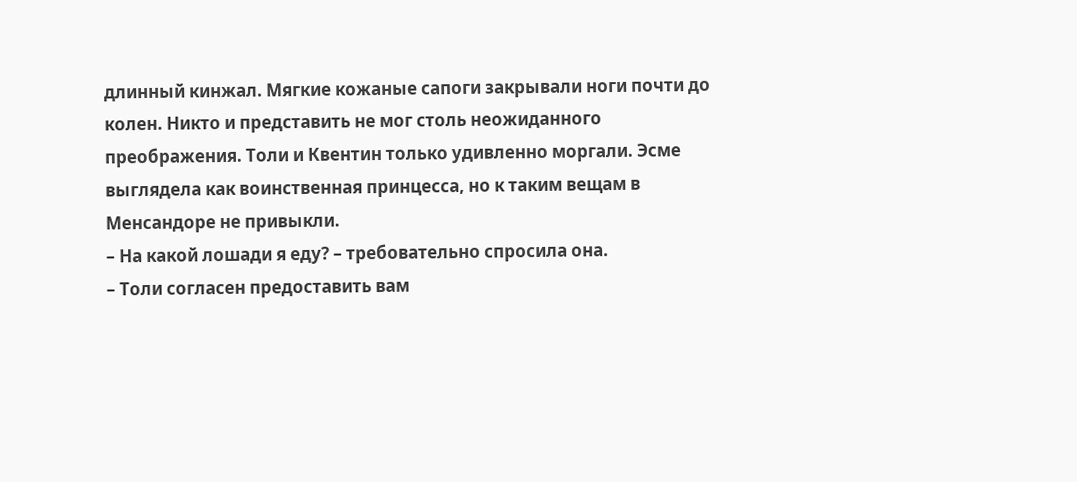длинный кинжал. Мягкие кожаные сапоги закрывали ноги почти до колен. Никто и представить не мог столь неожиданного преображения. Толи и Квентин только удивленно моргали. Эсме выглядела как воинственная принцесса, но к таким вещам в Менсандоре не привыкли.
– На какой лошади я еду? – требовательно спросила она.
– Толи согласен предоставить вам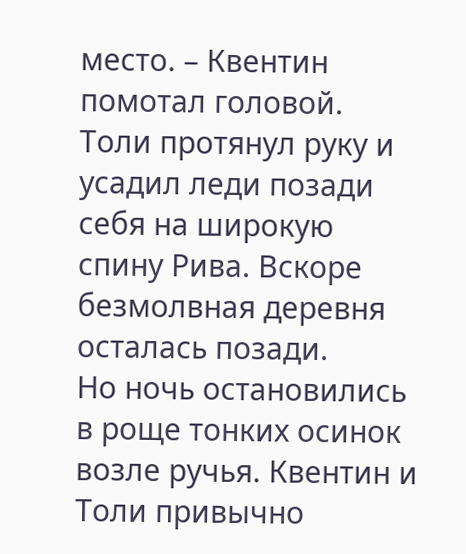место. – Квентин помотал головой.
Толи протянул руку и усадил леди позади себя на широкую спину Рива. Вскоре безмолвная деревня осталась позади.
Но ночь остановились в роще тонких осинок возле ручья. Квентин и Толи привычно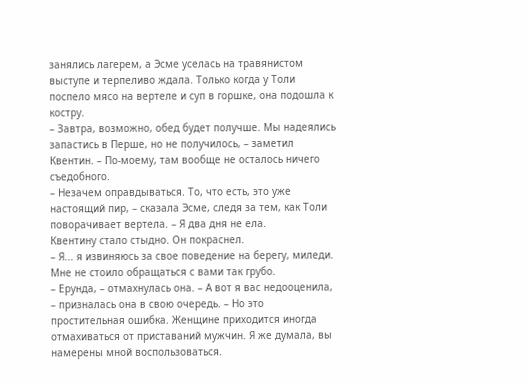занялись лагерем, а Эсме уселась на травянистом выступе и терпеливо ждала. Только когда у Толи поспело мясо на вертеле и суп в горшке, она подошла к костру.
– Завтра, возможно, обед будет получше. Мы надеялись запастись в Перше, но не получилось, – заметил Квентин. – По-моему, там вообще не осталось ничего съедобного.
– Незачем оправдываться. То, что есть, это уже настоящий пир, – сказала Эсме, следя за тем, как Толи поворачивает вертела. – Я два дня не ела.
Квентину стало стыдно. Он покраснел.
– Я... я извиняюсь за свое поведение на берегу, миледи. Мне не стоило обращаться с вами так грубо.
– Ерунда, – отмахнулась она. – А вот я вас недооценила, – призналась она в свою очередь. – Но это простительная ошибка. Женщине приходится иногда отмахиваться от приставаний мужчин. Я же думала, вы намерены мной воспользоваться.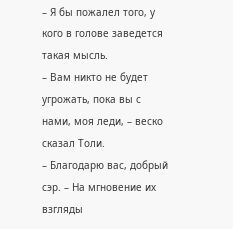– Я бы пожалел того, у кого в голове заведется такая мысль.
– Вам никто не будет угрожать, пока вы с нами, моя леди, – веско сказал Толи.
– Благодарю вас, добрый сэр. – На мгновение их взгляды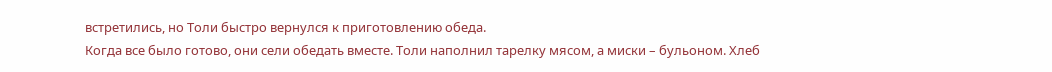встретились, но Толи быстро вернулся к приготовлению обеда.
Когда все было готово, они сели обедать вместе. Толи наполнил тарелку мясом, а миски – бульоном. Хлеб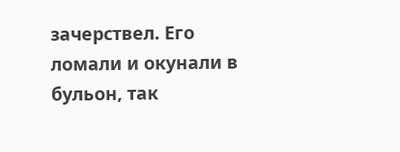зачерствел. Его ломали и окунали в бульон, так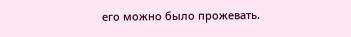его можно было прожевать.